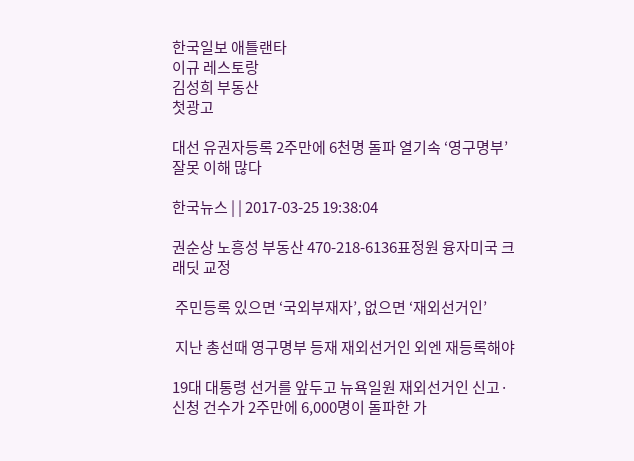한국일보 애틀랜타
이규 레스토랑
김성희 부동산
첫광고

대선 유권자등록 2주만에 6천명 돌파 열기속 ‘영구명부’잘못 이해 많다

한국뉴스 | | 2017-03-25 19:38:04

권순상 노흥성 부동산 470-218-6136표정원 융자미국 크래딧 교정

 주민등록 있으면 ‘국외부재자’, 없으면 ‘재외선거인’

 지난 총선때 영구명부 등재 재외선거인 외엔 재등록해야

19대 대통령 선거를 앞두고 뉴욕일원 재외선거인 신고·신청 건수가 2주만에 6,000명이 돌파한 가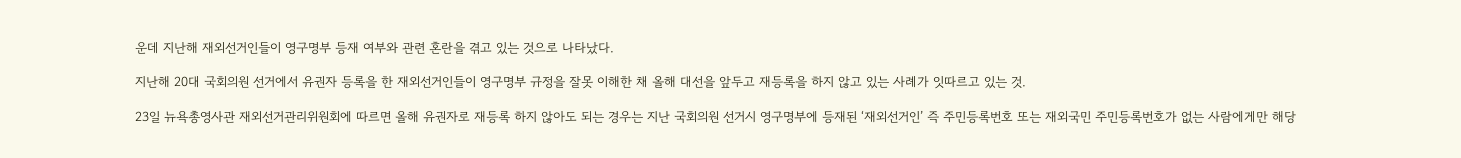운데 지난해 재외선거인들이 영구명부 등재 여부와 관련 혼란을 겪고 있는 것으로 나타났다.

지난해 20대 국회의원 선거에서 유권자 등록을 한 재외선거인들이 영구명부 규정을 잘못 이해한 채 올해 대선을 앞두고 재등록을 하지 않고 있는 사례가 잇따르고 있는 것.

23일 뉴욕총영사관 재외선거관리위원회에 따르면 올해 유권자로 재등록 하지 않아도 되는 경우는 지난 국회의원 선거시 영구명부에 등재된 ‘재외선거인’ 즉 주민등록번호 또는 재외국민 주민등록번호가 없는 사람에게만 해당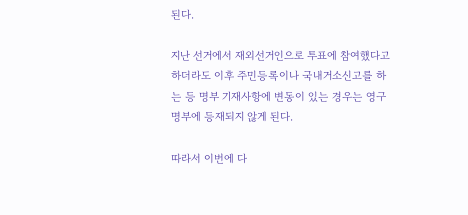된다.

지난 선거에서 재외선거인으로 투표에 참여했다고 하더라도 이후 주민등록이나 국내거소신고를 하는 등 명부 기재사항에 변동이 있는 경우는 영구명부에 등재되지 않게 된다.

따라서 이번에 다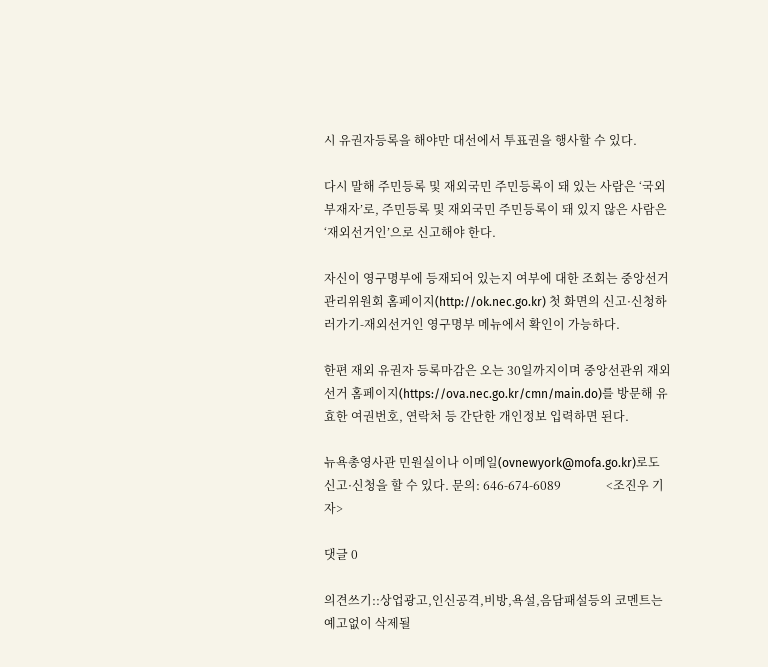시 유권자등록을 해야만 대선에서 투표권을 행사할 수 있다.

다시 말해 주민등록 및 재외국민 주민등록이 돼 있는 사람은 ‘국외부재자’로, 주민등록 및 재외국민 주민등록이 돼 있지 않은 사람은 ‘재외선거인’으로 신고해야 한다.

자신이 영구명부에 등재되어 있는지 여부에 대한 조회는 중앙선거관리위원회 홈페이지(http://ok.nec.go.kr) 첫 화면의 신고·신청하러가기-재외선거인 영구명부 메뉴에서 확인이 가능하다.

한편 재외 유권자 등록마감은 오는 30일까지이며 중앙선관위 재외선거 홈페이지(https://ova.nec.go.kr/cmn/main.do)를 방문해 유효한 여권번호, 연락처 등 간단한 개인정보 입력하면 된다.

뉴욕총영사관 민원실이나 이메일(ovnewyork@mofa.go.kr)로도 신고·신청을 할 수 있다. 문의: 646-674-6089               <조진우 기자>

댓글 0

의견쓰기::상업광고,인신공격,비방,욕설,음담패설등의 코멘트는 예고없이 삭제될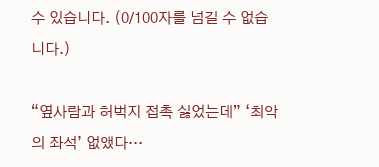수 있습니다. (0/100자를 넘길 수 없습니다.)

“옆사람과 허벅지 접촉 싫었는데” ‘최악의 좌석’ 없앴다…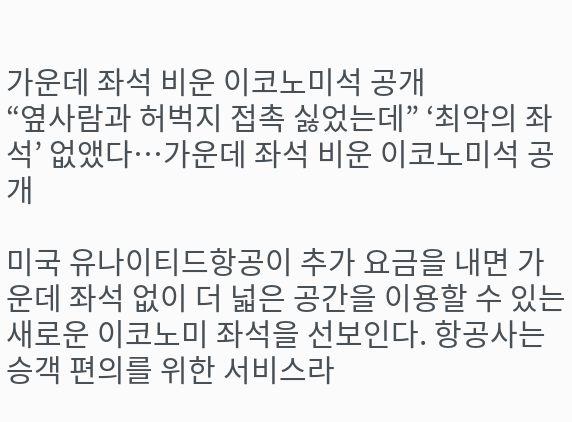가운데 좌석 비운 이코노미석 공개
“옆사람과 허벅지 접촉 싫었는데” ‘최악의 좌석’ 없앴다…가운데 좌석 비운 이코노미석 공개

미국 유나이티드항공이 추가 요금을 내면 가운데 좌석 없이 더 넓은 공간을 이용할 수 있는 새로운 이코노미 좌석을 선보인다. 항공사는 승객 편의를 위한 서비스라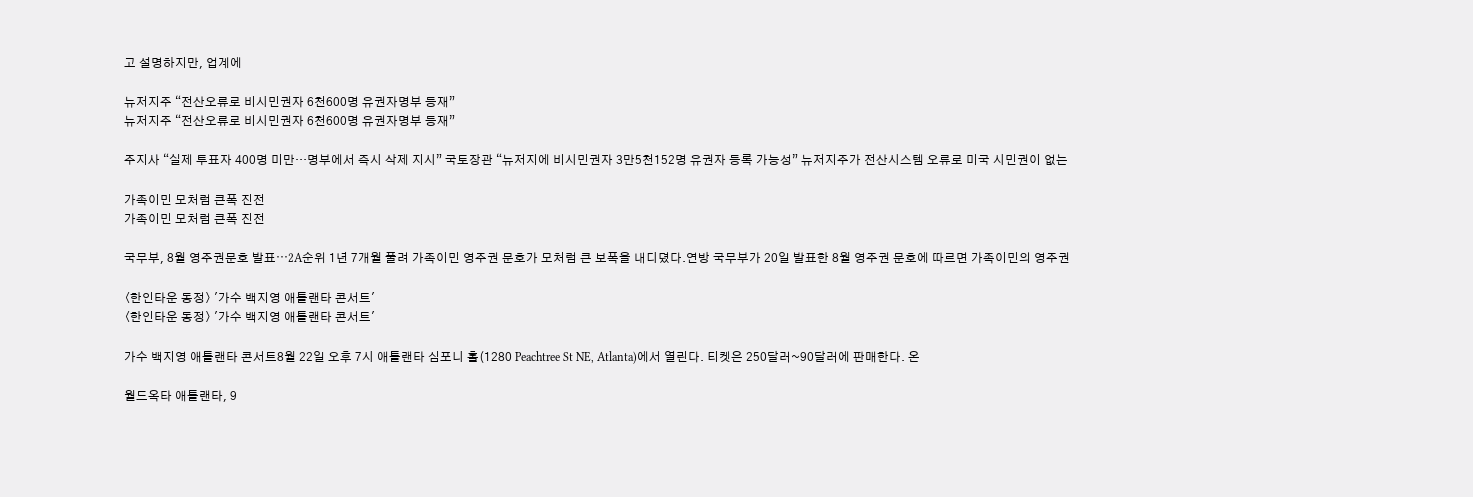고 설명하지만, 업계에

뉴저지주 “전산오류로 비시민권자 6천600명 유권자명부 등재”
뉴저지주 “전산오류로 비시민권자 6천600명 유권자명부 등재”

주지사 “실제 투표자 400명 미만…명부에서 즉시 삭제 지시” 국토장관 “뉴저지에 비시민권자 3만5천152명 유권자 등록 가능성” 뉴저지주가 전산시스템 오류로 미국 시민권이 없는

가족이민 모처럼 큰폭 진전
가족이민 모처럼 큰폭 진전

국무부, 8월 영주권문호 발표⋯2A순위 1년 7개월 풀려 가족이민 영주권 문호가 모처럼 큰 보폭을 내디뎠다.연방 국무부가 20일 발표한 8월 영주권 문호에 따르면 가족이민의 영주권

〈한인타운 동정〉 '가수 백지영 애틀랜타 콘서트'
〈한인타운 동정〉 '가수 백지영 애틀랜타 콘서트'

가수 백지영 애틀랜타 콘서트8월 22일 오후 7시 애틀랜타 심포니 홀(1280 Peachtree St NE, Atlanta)에서 열린다. 티켓은 250달러~90달러에 판매한다. 온

월드옥타 애틀랜타, 9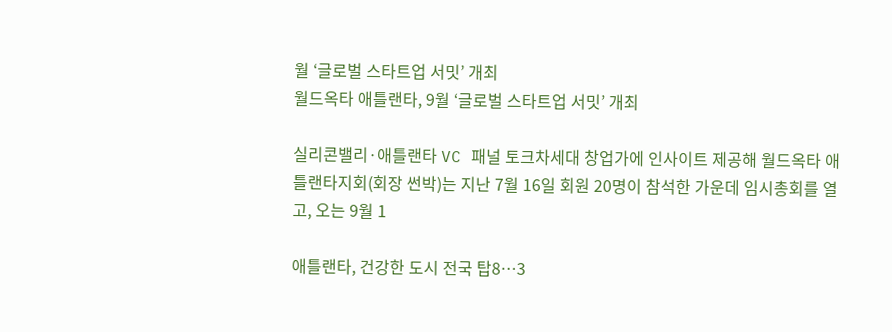월 ‘글로벌 스타트업 서밋’ 개최
월드옥타 애틀랜타, 9월 ‘글로벌 스타트업 서밋’ 개최

실리콘밸리·애틀랜타 VC 패널 토크차세대 창업가에 인사이트 제공해 월드옥타 애틀랜타지회(회장 썬박)는 지난 7월 16일 회원 20명이 참석한 가운데 임시총회를 열고, 오는 9월 1

애틀랜타, 건강한 도시 전국 탑8…3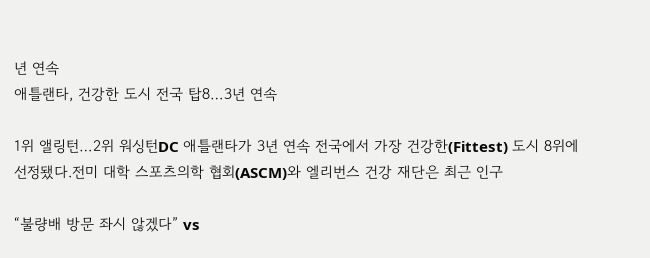년 연속
애틀랜타, 건강한 도시 전국 탑8…3년 연속

1위 앨링턴…2위 워싱턴DC 애틀랜타가 3년 연속 전국에서 가장 건강한(Fittest) 도시 8위에 선정됐다.전미 대학 스포츠의학 협회(ASCM)와 엘리번스 건강 재단은 최근 인구

“불량배 방문 좌시 않겠다” vs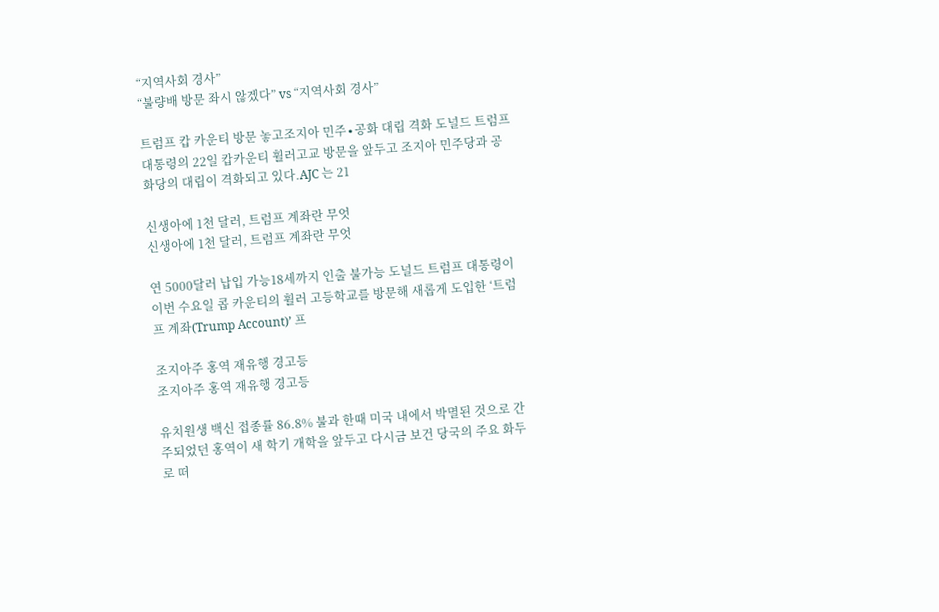“지역사회 경사”
“불량배 방문 좌시 않겠다” vs “지역사회 경사”

트럼프 캅 카운티 방문 놓고조지아 민주∙공화 대립 격화 도널드 트럼프 대통령의 22일 캅카운티 휠러고교 방문을 앞두고 조지아 민주당과 공화당의 대립이 격화되고 있다.AJC 는 21

신생아에 1천 달러, 트럼프 계좌란 무엇
신생아에 1천 달러, 트럼프 계좌란 무엇

연 5000달러 납입 가능18세까지 인출 불가능 도널드 트럼프 대통령이 이번 수요일 콥 카운티의 휠러 고등학교를 방문해 새롭게 도입한 ‘트럼프 계좌(Trump Account)’ 프

조지아주 홍역 재유행 경고등
조지아주 홍역 재유행 경고등

유치원생 백신 접종률 86.8% 불과 한때 미국 내에서 박멸된 것으로 간주되었던 홍역이 새 학기 개학을 앞두고 다시금 보건 당국의 주요 화두로 떠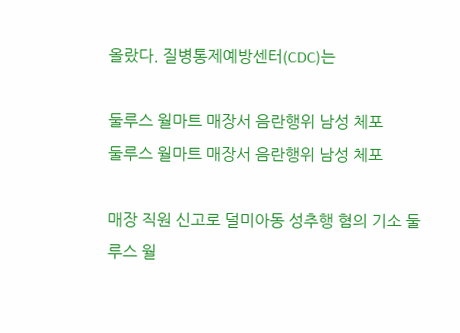올랐다. 질병통제예방센터(CDC)는

둘루스 월마트 매장서 음란행위 남성 체포
둘루스 월마트 매장서 음란행위 남성 체포

매장 직원 신고로 덜미아동 성추행 혐의 기소 둘루스 월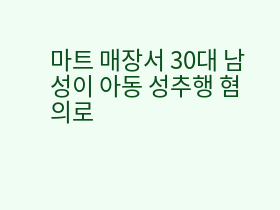마트 매장서 30대 남성이 아동 성추행 혐의로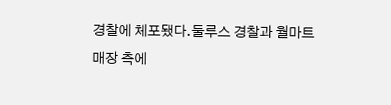경찰에 체포됐다.둘루스 경찰과 월마트 매장 측에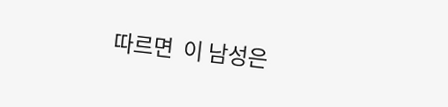따르면  이 남성은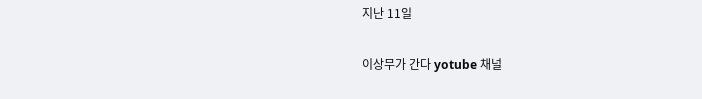지난 11일

이상무가 간다 yotube 채널